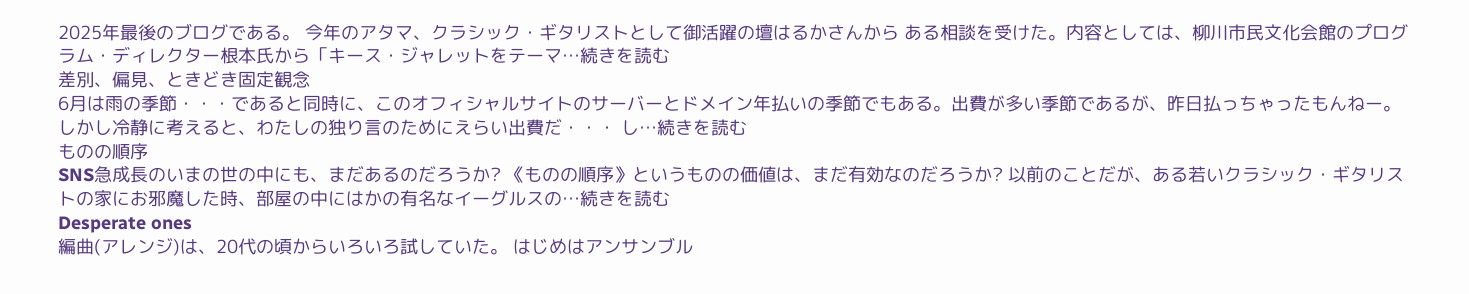2025年最後のブログである。 今年のアタマ、クラシック・ギタリストとして御活躍の壇はるかさんから ある相談を受けた。内容としては、柳川市民文化会館のプログラム・ディレクター根本氏から「キース・ジャレットをテーマ…続きを読む
差別、偏見、ときどき固定観念
6月は雨の季節・・・であると同時に、このオフィシャルサイトのサーバーとドメイン年払いの季節でもある。出費が多い季節であるが、昨日払っちゃったもんねー。しかし冷静に考えると、わたしの独り言のためにえらい出費だ・・・ し…続きを読む
ものの順序
SNS急成長のいまの世の中にも、まだあるのだろうか? 《ものの順序》というものの価値は、まだ有効なのだろうか? 以前のことだが、ある若いクラシック・ギタリストの家にお邪魔した時、部屋の中にはかの有名なイーグルスの…続きを読む
Desperate ones
編曲(アレンジ)は、20代の頃からいろいろ試していた。 はじめはアンサンブル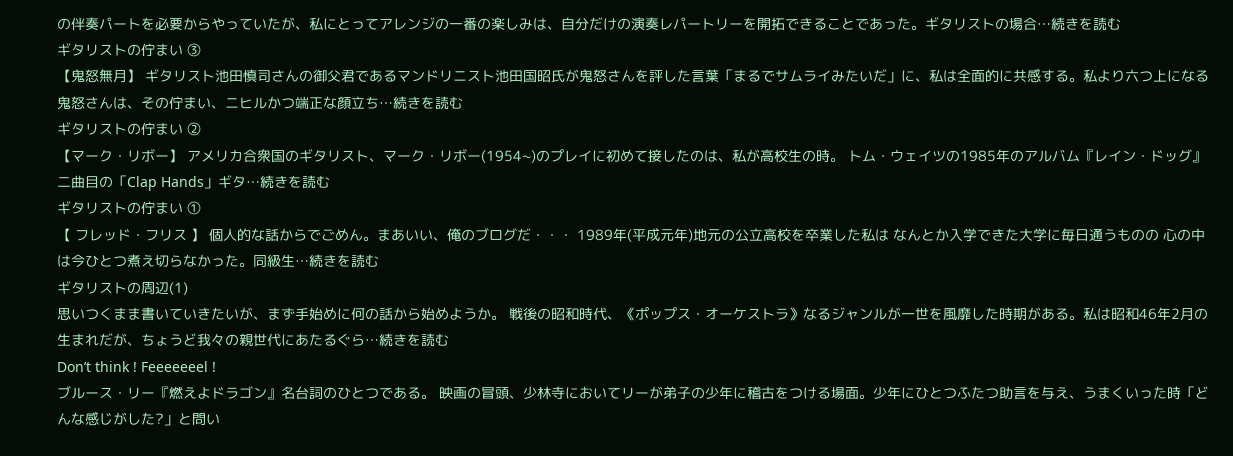の伴奏パートを必要からやっていたが、私にとってアレンジの一番の楽しみは、自分だけの演奏レパートリーを開拓できることであった。ギタリストの場合…続きを読む
ギタリストの佇まい ③
【鬼怒無月】 ギタリスト池田慎司さんの御父君であるマンドリニスト池田国昭氏が鬼怒さんを評した言葉「まるでサムライみたいだ」に、私は全面的に共感する。私より六つ上になる鬼怒さんは、その佇まい、ニヒルかつ端正な顔立ち…続きを読む
ギタリストの佇まい ②
【マーク・リボー】 アメリカ合衆国のギタリスト、マーク・リボー(1954~)のプレイに初めて接したのは、私が高校生の時。 トム・ウェイツの1985年のアルバム『レイン・ドッグ』二曲目の「Clap Hands」ギタ…続きを読む
ギタリストの佇まい ①
【 フレッド・フリス 】 個人的な話からでごめん。まあいい、俺のブログだ・・・ 1989年(平成元年)地元の公立高校を卒業した私は なんとか入学できた大学に毎日通うものの 心の中は今ひとつ煮え切らなかった。同級生…続きを読む
ギタリストの周辺(1)
思いつくまま書いていきたいが、まず手始めに何の話から始めようか。 戦後の昭和時代、《ポップス・オーケストラ》なるジャンルが一世を風靡した時期がある。私は昭和46年2月の生まれだが、ちょうど我々の親世代にあたるぐら…続きを読む
Don’t think ! Feeeeeeel !
ブルース・リー『燃えよドラゴン』名台詞のひとつである。 映画の冒頭、少林寺においてリーが弟子の少年に稽古をつける場面。少年にひとつふたつ助言を与え、うまくいった時「どんな感じがした?」と問い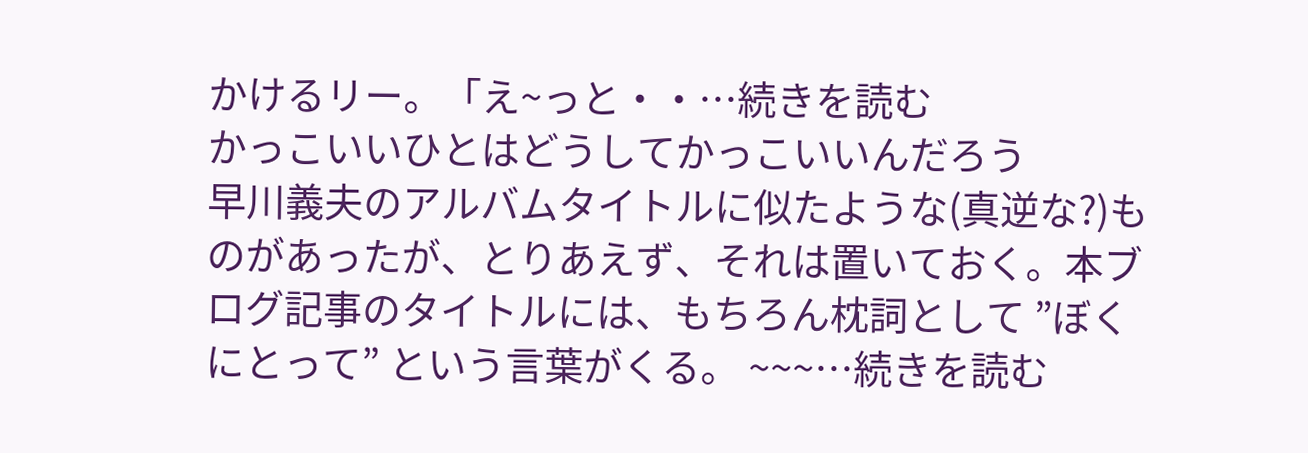かけるリー。「え~っと・・…続きを読む
かっこいいひとはどうしてかっこいいんだろう
早川義夫のアルバムタイトルに似たような(真逆な?)ものがあったが、とりあえず、それは置いておく。本ブログ記事のタイトルには、もちろん枕詞として ”ぼくにとって” という言葉がくる。 ~~~…続きを読む